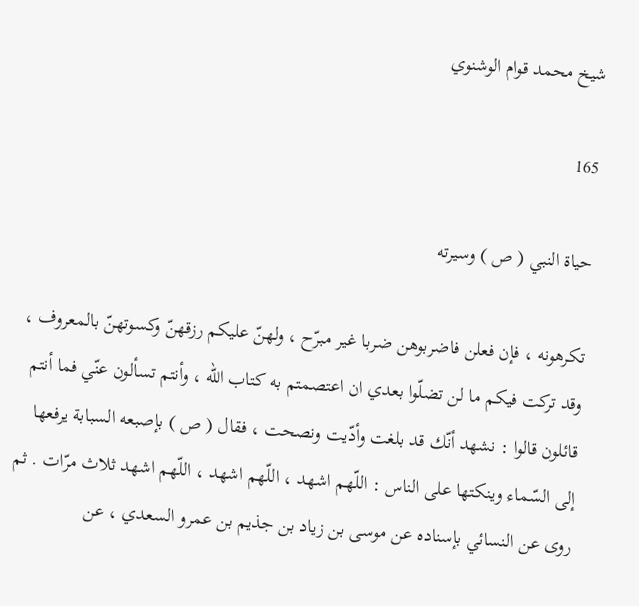شيخ محمد قوام الوشنوي

165

حياة النبي ( ص ) وسيرته

تكرهونه ، فإن فعلن فاضربوهن ضربا غير مبرّح ، ولهنّ عليكم رزقهنّ وكسوتهنّ بالمعروف ، وقد تركت فيكم ما لن تضلّوا بعدي ان اعتصمتم به كتاب اللّه ، وأنتم تسألون عنّي فما أنتم قائلون قالوا : نشهد أنّك قد بلغت وأدّيت ونصحت ، فقال ( ص ) بإصبعه السبابة يرفعها إلى السّماء وينكتها على الناس : اللّهم اشهد ، اللّهم اشهد ، اللّهم اشهد ثلاث مرّات . ثم روى عن النسائي بإسناده عن موسى بن زياد بن جذيم بن عمرو السعدي ، عن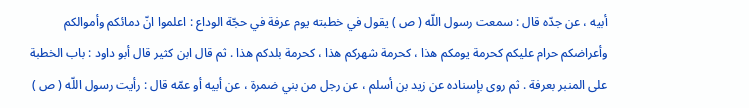أبيه ، عن جدّه قال : سمعت رسول اللّه ( ص ) يقول في خطبته يوم عرفة في حجّة الوداع : اعلموا انّ دمائكم وأموالكم وأعراضكم حرام عليكم كحرمة يومكم هذا ، كحرمة شهركم هذا ، كحرمة بلدكم هذا . ثم قال ابن كثير قال أبو داود : باب الخطبة على المنبر بعرفة . ثم روى بإسناده عن زيد بن أسلم ، عن رجل من بني ضمرة ، عن أبيه أو عمّه قال : رأيت رسول اللّه ( ص )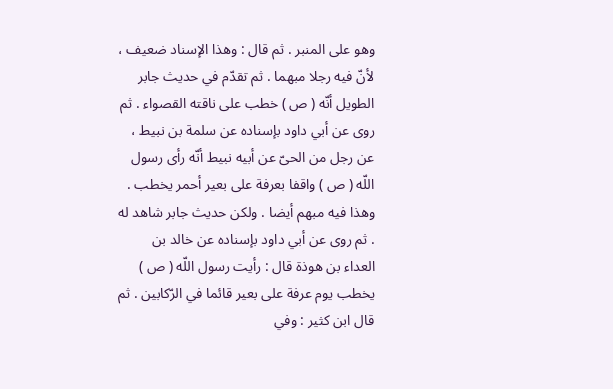وهو على المنبر . ثم قال : وهذا الإسناد ضعيف ، لأنّ فيه رجلا مبهما . ثم تقدّم في حديث جابر الطويل أنّه ( ص ) خطب على ناقته القصواء . ثم روى عن أبي داود بإسناده عن سلمة بن نبيط ، عن رجل من الحىّ عن أبيه نبيط أنّه رأى رسول اللّه ( ص ) واقفا بعرفة على بعير أحمر يخطب . وهذا فيه مبهم أيضا . ولكن حديث جابر شاهد له . ثم روى عن أبي داود بإسناده عن خالد بن العداء بن هوذة قال : رأيت رسول اللّه ( ص ) يخطب يوم عرفة على بعير قائما في الرّكابين . ثم قال ابن كثير : وفي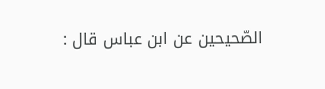الصّحيحين عن ابن عباس قال :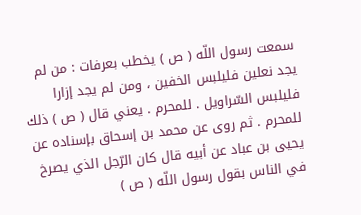سمعت رسول اللّه ( ص ) يخطب بعرفات : من لم يجد نعلين فليلبس الخفين ، ومن لم يجد إزارا فليلبس السّراويل . للمحرم . يعني قال ( ص ) ذلك للمحرم . ثم روى عن محمد بن إسحاق بإسناده عن يحيى بن عباد عن أبيه قال كان الرّجل الذي يصرخ في الناس بقول رسول اللّه ( ص )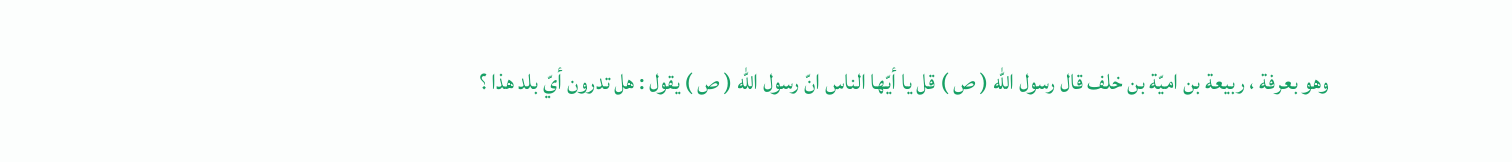وهو بعرفة ، ربيعة بن اميّة بن خلف قال رسول اللّه ( ص ) قل يا أيّها الناس انّ رسول اللّه ( ص ) يقول : هل تدرون أيّ بلد هذا ؟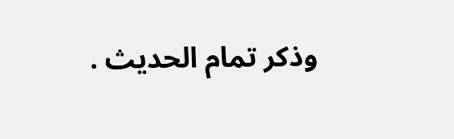وذكر تمام الحديث .